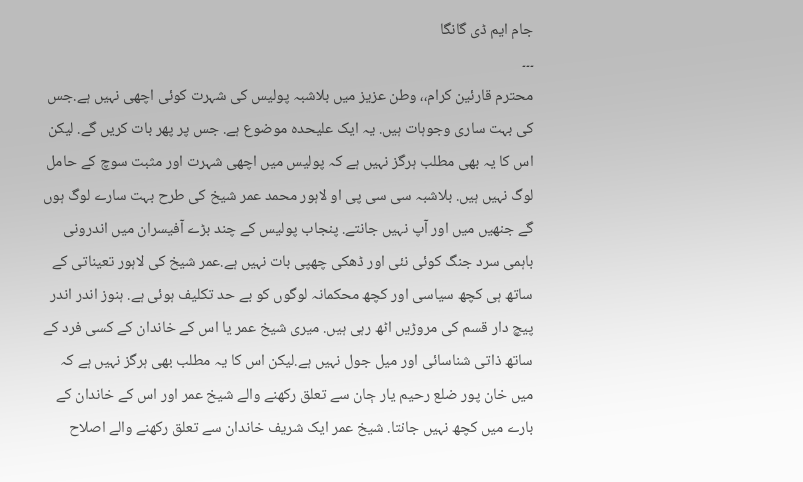جام ایم ڈی گانگا
۔۔۔
محترم قارئین کرام،، وطن عزیز میں بلاشبہ پولیس کی شہرت کوئی اچھی نہیں ہے.جس کی بہت ساری وجوہات ہیں. یہ ایک علیحدہ موضوع ہے. جس پر پھر بات کریں گے. لیکن اس کا یہ بھی مطلب ہرگز نہیں ہے کہ پولیس میں اچھی شہرت اور مثبت سوچ کے حامل لوگ نہیں ہیں. بلاشبہ سی سی پی او لاہور محمد عمر شیخ کی طرح بہت سارے لوگ ہوں گے جنھیں میں اور آپ نہیں جانتے. پنجاب پولیس کے چند بڑے آفیسران میں اندرونی باہمی سرد جنگ کوئی نئی اور ڈھکی چھپی بات نہیں ہے.عمر شیخ کی لاہور تعیناتی کے ساتھ ہی کچھ سیاسی اور کچھ محکمانہ لوگوں کو بے حد تکلیف ہوئی ہے. ہنوز اندر اندر پیچ دار قسم کی مروڑیں اٹھ رہی ہیں. میری شیخ عمر یا اس کے خاندان کے کسی فرد کے ساتھ ذاتی شناسائی اور میل جول نہیں ہے.لیکن اس کا یہ مطلب بھی ہرگز نہیں ہے کہ میں خان پور ضلع رحیم یار ڄان سے تعلق رکھنے والے شیخ عمر اور اس کے خاندان کے بارے میں کچھ نہیں جانتا. شیخ عمر ایک شریف خاندان سے تعلق رکھنے والے اصلاح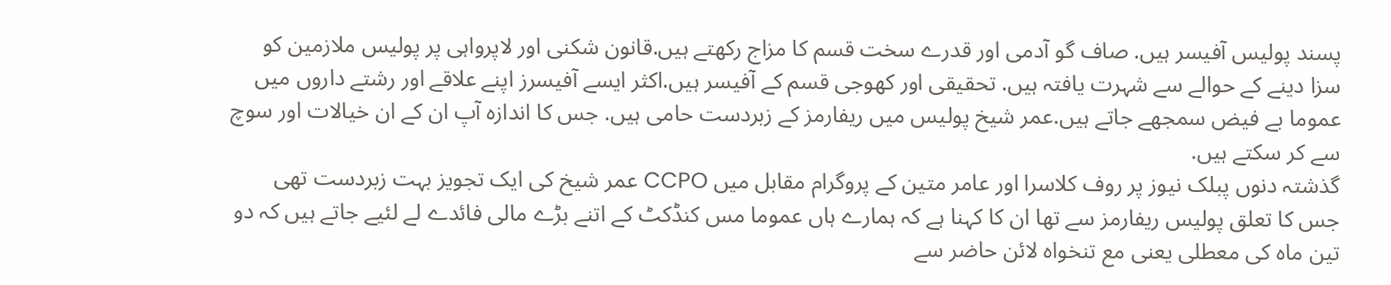پسند پولیس آفیسر ہیں. صاف گو آدمی اور قدرے سخت قسم کا مزاج رکھتے ہیں.قانون شکنی اور لاپرواہی پر پولیس ملازمین کو سزا دینے کے حوالے سے شہرت یافتہ ہیں. تحقیقی اور کھوجی قسم کے آفیسر ہیں.اکثر ایسے آفیسرز اپنے علاقے اور رشتے داروں میں عموما بے فیض سمجھے جاتے ہیں.عمر شیخ پولیس میں ریفارمز کے زبردست حامی ہیں. جس کا اندازہ آپ ان کے ان خیالات اور سوچ سے کر سکتے ہیں.
گذشتہ دنوں پبلک نیوز پر روف کلاسرا اور عامر متین کے پروگرام مقابل میں CCPO عمر شیخ کی ایک تجویز بہت زبردست تھی جس کا تعلق پولیس ریفارمز سے تھا ان کا کہنا ہے کہ ہمارے ہاں عموما مس کنڈکٹ کے اتنے بڑے مالی فائدے لے لئیے جاتے ہیں کہ دو تین ماہ کی معطلی یعنی مع تنخواہ لائن حاضر سے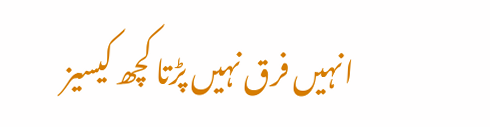انہیں فرق نہیں پڑتا کچھ کیسیز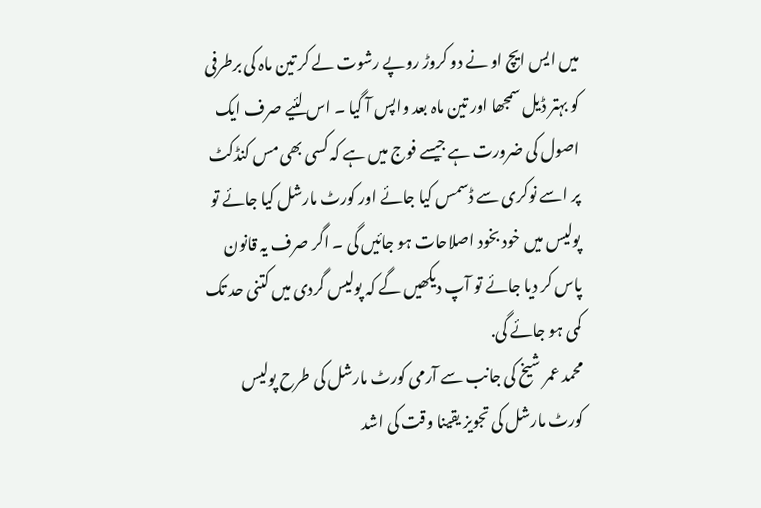میں ایس ایچ او نے دو کروڑ روپے رشوت لے کر تین ماہ کی برطرفی کو بہتر ڈیل سمجھا اور تین ماہ بعد واپس آ گیا ۔ اس لئیے صرف ایک اصول کی ضرورت ہے جیسے فوج میں ہے کہ کسی بھی مس کنڈکٹ پر اسے نوکری سے ڈسمس کیا جائے اور کورٹ مارشل کیا جائے تو پولیس میں خود بخود اصلاحات ہو جائیں گی ۔ اگر صرف یہ قانون پاس کر دیا جائے تو آپ دیکھیں گے کہ پولیس گردی میں کتنی حد تک کمی ہو جائے گی.
محمد عمر شیخ کی جانب سے آرمی کورٹ مارشل کی طرح پولیس کورٹ مارشل کی تجویز یقینا وقت کی اشد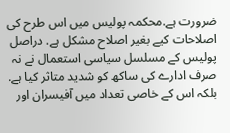ضرورت ہے.محکمہ پولیس میں اس طرح کی اصلاحات کیے بغیر اصلاح مشکل ہے. دراصل پولیس کے مسلسل سیاسی استعمال نے نہ صرف ادارے کی ساکھ کو شدید متاثر کیا ہے. بلکہ اس کے خاصی تعداد میں آفیسران اور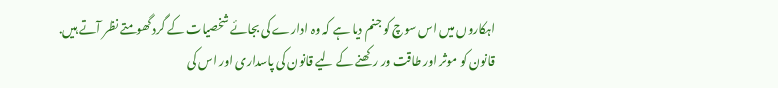اہکاروں میں اس سوچ کو جنم دیا ہے کہ وہ ادارے کی بجائے شخصیات کے گرد گھومتے نظر آتے ہیں. قانون کو موثر اور طاقت ور رکھنے کے لیے قانون کی پاسداری اور اس کی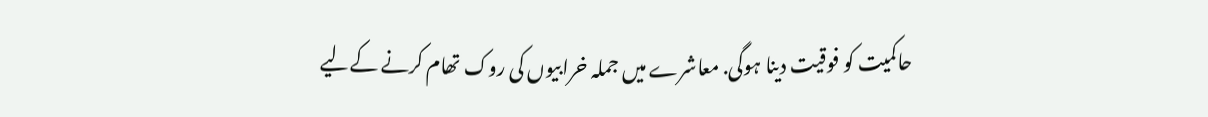حاکمیت کو فوقیت دینا ہوگی. معاشرے میں جملہ خرابیوں کی روک تھام کرنے کےلیے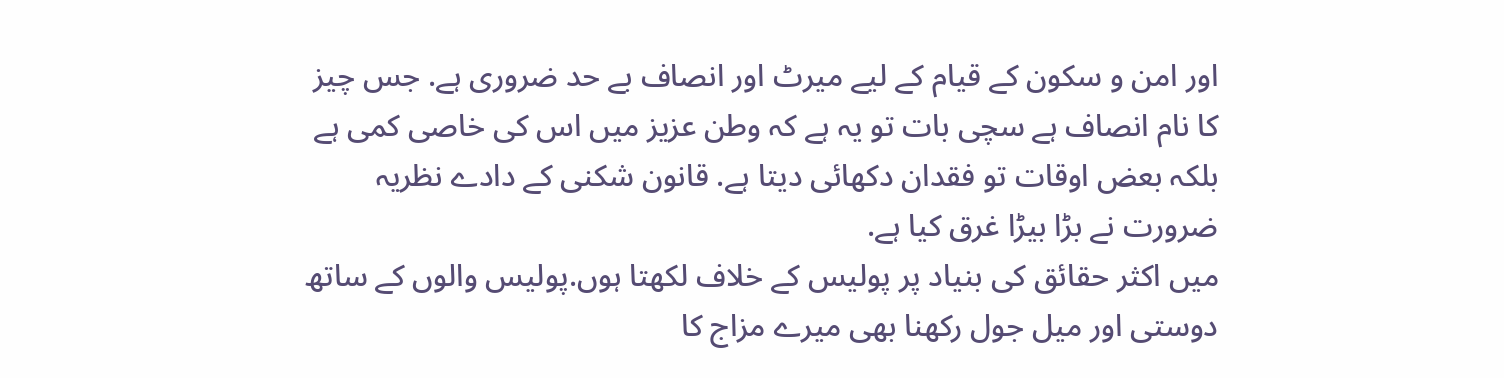اور امن و سکون کے قیام کے لیے میرٹ اور انصاف بے حد ضروری ہے. جس چیز کا نام انصاف ہے سچی بات تو یہ ہے کہ وطن عزیز میں اس کی خاصی کمی ہے بلکہ بعض اوقات تو فقدان دکھائی دیتا ہے. قانون شکنی کے دادے نظریہ ضرورت نے بڑا بیڑا غرق کیا ہے.
میں اکثر حقائق کی بنیاد پر پولیس کے خلاف لکھتا ہوں.پولیس والوں کے ساتھ دوستی اور میل جول رکھنا بھی میرے مزاج کا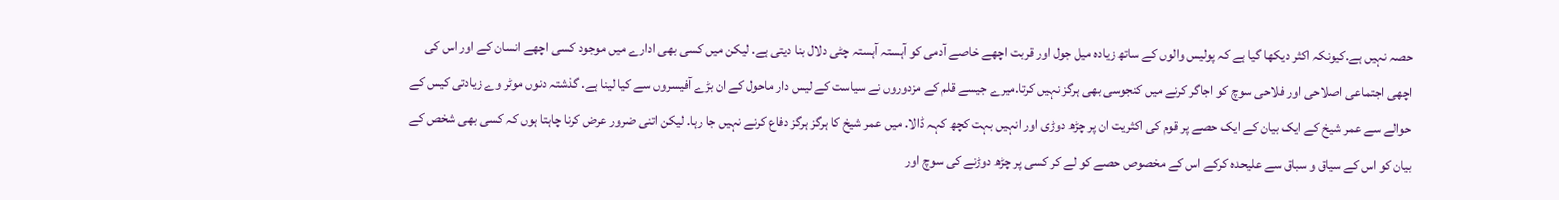حصہ نہیں ہے.کیونکہ اکثر دیکھا گیا ہے کہ پولیس والوں کے ساتھ زیادہ میل جول اور قربت اچھے خاصے آدمی کو آہستہ آہستہ چٹی دلال بنا دیتی ہے. لیکن میں کسی بھی ادارے میں موجود کسی اچھے انسان کے اور اس کی اچھی اجتماعی اصلاحی اور فلاحی سوچ کو اجاگر کرنے میں کنجوسی بھی ہرگز نہیں کرتا.میرے جیسے قلم کے مزدوروں نے سیاست کے لیس دار ماحول کے ان بڑے آفیسروں سے کیا لینا ہے. گذشتہ دنوں موٹر وے زیادتی کیس کے حوالے سے عمر شیخ کے ایک بیان کے ایک حصے پر قوم کی اکثریت ان پر چڑھ دوڑی اور انہیں بہت کچھ کہہ ڈالا. میں عمر شیخ کا ہرگز ہرگز دفاع کرنے نہیں جا رہا. لیکن اتنی ضرور عرض کرنا چاہتا ہوں کہ کسی بھی شخص کے بیان کو اس کے سیاق و سباق سے علیحدہ کرکے اس کے مخصوص حصے کو لے کر کسی پر چڑھ دوڑنے کی سوچ اور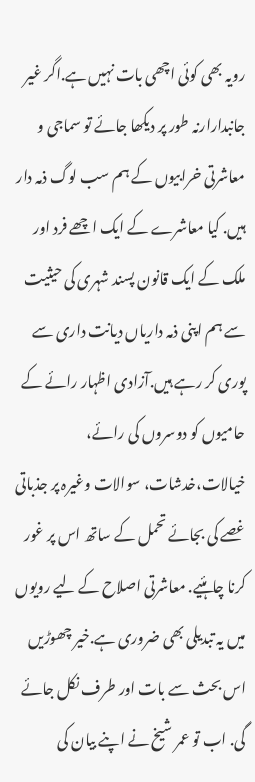رویہ بھی کوئی اچھی بات نہیں ہے.اگر غیر جانبدارارنہ طور پر دیکھا جائے تو سماجی و معاشرتی خرابیوں کے ہم سب لوگ ذمہ دار ہیں. کیا معاشرے کے ایک اچھے فرد اور ملک کے ایک قانون پسند شہری کی حیثیت سے ہم اپنی ذمہ داریاں دیانت داری سے پوری کر رہے ہیں.آزادی اظہار رائے کے حامیوں کو دوسروں کی رائے، خیالات،خدشات، سوالات وغیرہ پر جذباتی غصے کی بجائے تحمل کے ساتھ اس پر غور کرنا چاہئیے. معاشرتی اصلاح کے لیے رویوں میں یہ تبدیلی بھی ضروری ہے.خیر چھوڑیں اس بحث سے بات اور طرف نکل جائے گی. اب تو عمر شیخ نے اپنے بیان کی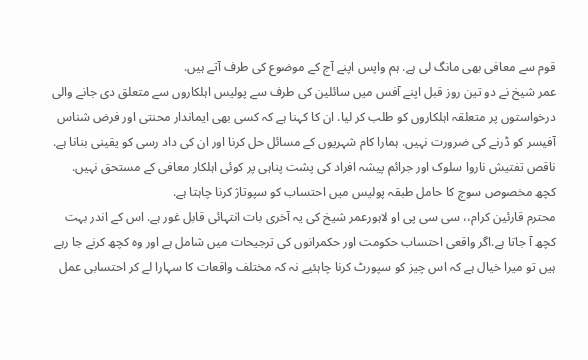قوم سے معافی بھی مانگ لی ہے. ہم واپس اپنے آج کے موضوع کی طرف آتے ہیں.
عمر شیخ نے دو تین روز قبل اپنے آفس میں سائلین کی طرف سے پولیس اہلکاروں سے متعلق دی جانے والی درخواستوں پر متعلقہ اہلکاروں کو طلب کر لیا. ان کا کہنا ہے کہ کسی بھی ایماندار محنتی اور فرض شناس آفیسر کو ڈرنے کی ضرورت نہیں. ہمارا کام شہریوں کے مسائل حل کرنا اور ان کی داد رسی کو یقینی بنانا ہے. ناقص تفتیش ناروا سلوک اور جرائم پیشہ افراد کی پشت پناہی پر کوئی اہلکار معافی کے مستحق نہیں. کچھ مخصوص سوچ کا حامل طبقہ پولیس میں احتساب کو سپوتاژ کرنا چاہتا ہے.
محترم قارئین کرام،، سی سی پی او لاہورعمر شیخ کی یہ آخری بات انتہائی قابل غور ہے. اس کے اندر بہت کچھ آ جاتا ہے.اگر واقعی احتساب حکومت اور حکمرانوں کی ترجیحات میں شامل ہے اور وہ کچھ کرنے جا رہے ہیں تو میرا خیال ہے کہ اس چیز کو سپورٹ کرنا چاہئیے نہ کہ مختلف واقعات کا سہارا لے کر احتسابی عمل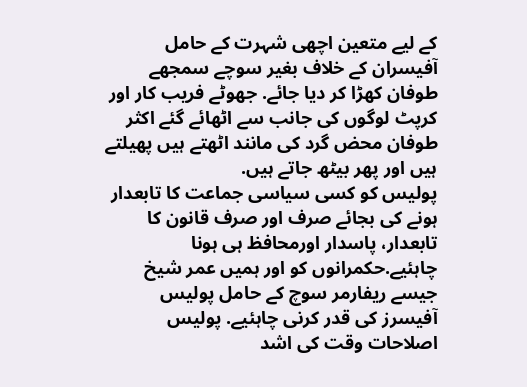کے لیے متعین اچھی شہرت کے حامل آفیسران کے خلاف بغیر سوچے سمجھے طوفان کھڑا کر دیا جائے. جھوٹے فریب کار اور کرپٹ لوگوں کی جانب سے اٹھائے گئے اکثر طوفان محض گرد کی مانند اٹھتے ہیں پھیلتے ہیں اور پھر بیٹھ جاتے ہیں.
پولیس کو کسی سیاسی جماعت کا تابعدار ہونے کی بجائے صرف اور صرف قانون کا تابعدار، پاسدار اورمحافظ ہی ہونا چاہئیے.حکمرانوں کو اور ہمیں عمر شیخ جیسے ریفارمر سوچ کے حامل پولیس آفیسرز کی قدر کرنی چاہئیے. پولیس اصلاحات وقت کی اشد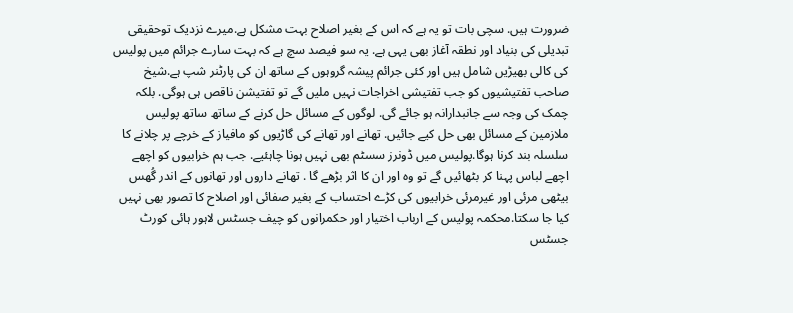ضرورت ہیں. سچی بات تو یہ ہے کہ اس کے بغیر اصلاح بہت مشکل ہے.میرے نزدیک توحقیقی تبدیلی کی بنیاد اور نطقہ آغاز بھی یہی ہے. یہ سو فیصد سچ ہے کہ بہت سارے جرائم میں پولیس کی کالی بھیڑیں شامل ہیں اور کئی جرائم پیشہ گروہوں کے ساتھ ان کی پارٹنر شپ ہے.شیخ صاحب تفتیشیوں کو جب تفتیشی اخراجات نہیں ملیں گے تو تفتیشن ناقص ہی ہوگی. بلکہ چمک کی وجہ سے جانبدارانہ ہو جائے گی. لوگوں کے مسائل حل کرنے کے ساتھ ساتھ پولیس ملازمین کے مسائل بھی حل کیے جائیں. تھانے اور تھانے کی گاڑیوں کو مافیاز کے خرچے پر چلانے کا سلسلہ بند کرنا ہوگا.پولیس میں ڈونرز سسٹم بھی نہیں ہونا چاہئیے. جب ہم خرابیوں کو اچھے اچھے لباس پہنا کر بٹھائیں گے تو وہ اور ان کا اثر بڑھے گا . تھانے داروں اور تھانوں کے اندر گُھس بیٹھی مرئی اور غیرمرئی خرابیوں کی کڑے احتساب کے بغیر صفائی اور اصلاح کا تصور بھی نہیں کیا جا سکتا.محکمہ پولیس کے ارباب اختیار اور حکمرانوں کو چیف جسٹس لاہور ہائی کورٹ جسٹس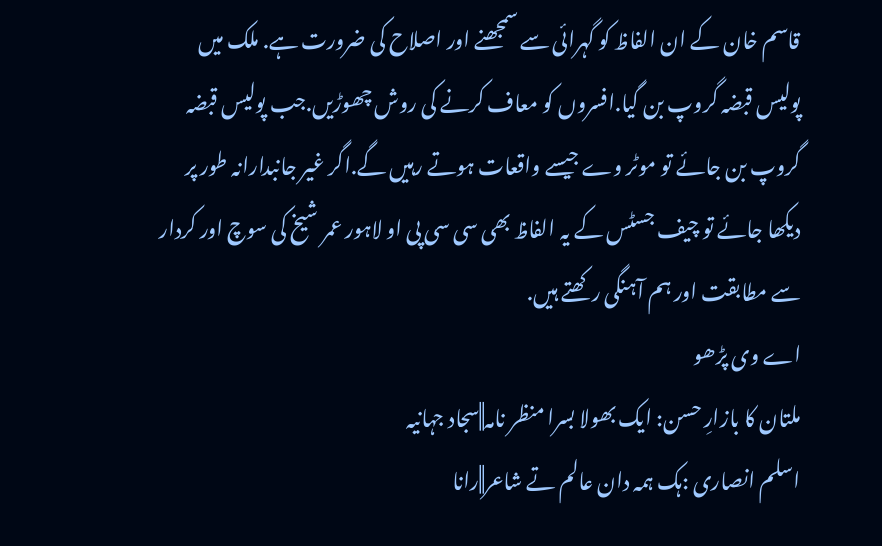قاسم خان کے ان الفاظ کو گہرائی سے سمجھنے اور اصلاح کی ضرورت ہے. ملک میں پولیس قبضہ گروپ بن گیا.افسروں کو معاف کرنے کی روش چھوڑیں.جب پولیس قبضہ گروپ بن جائے تو موٹر وے جیسے واقعات ہوتے رہیں گے.اگر غیر جانبدارانہ طور پر دیکھا جائے تو چیف جسٹس کے یہ الفاظ بھی سی سی پی او لاہور عمر شیخ کی سوچ اور کردار سے مطابقت اور ہم آہنگی رکھتے ہیں.
اے وی پڑھو
ملتان کا بازارِ حسن: ایک بھولا بسرا منظر نامہ||سجاد جہانیہ
اسلم انصاری :ہک ہمہ دان عالم تے شاعر||رانا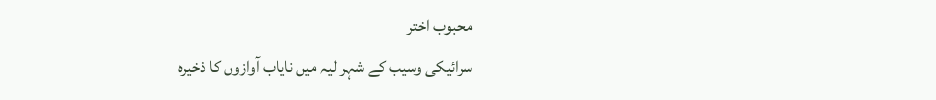محبوب اختر
سرائیکی وسیب کے شہر لیہ میں نایاب آوازوں کا ذخیرہ